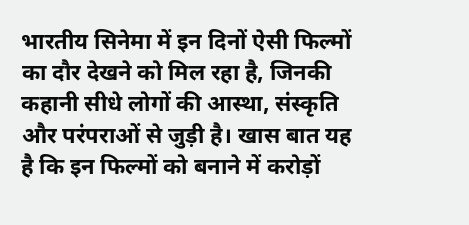भारतीय सिनेमा में इन दिनों ऐसी फिल्मों का दौर देखने को मिल रहा है, जिनकी कहानी सीधे लोगों की आस्था, संस्कृति और परंपराओं से जुड़ी है। खास बात यह है कि इन फिल्मों को बनाने में करोड़ों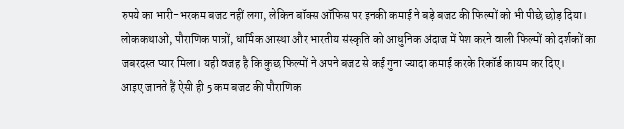रुपये का भारी-भरकम बजट नहीं लगा, लेकिन बॉक्स ऑफिस पर इनकी कमाई ने बड़े बजट की फिल्मों को भी पीछे छोड़ दिया।
लोककथाओं, पौराणिक पात्रों, धार्मिक आस्था और भारतीय संस्कृति को आधुनिक अंदाज में पेश करने वाली फिल्मों को दर्शकों का जबरदस्त प्यार मिला। यही वजह है कि कुछ फिल्मों ने अपने बजट से कई गुना ज्यादा कमाई करके रिकॉर्ड कायम कर दिए।
आइए जानते हैं ऐसी ही 5 कम बजट की पौराणिक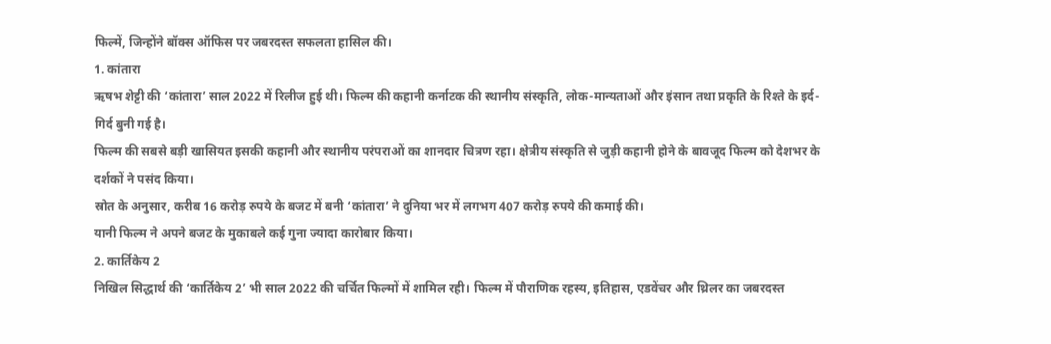फिल्में, जिन्होंने बॉक्स ऑफिस पर जबरदस्त सफलता हासिल की।
1. कांतारा
ऋषभ शेट्टी की ‘कांतारा’ साल 2022 में रिलीज हुई थी। फिल्म की कहानी कर्नाटक की स्थानीय संस्कृति, लोक-मान्यताओं और इंसान तथा प्रकृति के रिश्ते के इर्द-गिर्द बुनी गई है।
फिल्म की सबसे बड़ी खासियत इसकी कहानी और स्थानीय परंपराओं का शानदार चित्रण रहा। क्षेत्रीय संस्कृति से जुड़ी कहानी होने के बावजूद फिल्म को देशभर के दर्शकों ने पसंद किया।
स्रोत के अनुसार, करीब 16 करोड़ रुपये के बजट में बनी ‘कांतारा’ ने दुनिया भर में लगभग 407 करोड़ रुपये की कमाई की।
यानी फिल्म ने अपने बजट के मुकाबले कई गुना ज्यादा कारोबार किया।
2. कार्तिकेय 2
निखिल सिद्धार्थ की ‘कार्तिकेय 2’ भी साल 2022 की चर्चित फिल्मों में शामिल रही। फिल्म में पौराणिक रहस्य, इतिहास, एडवेंचर और थ्रिलर का जबरदस्त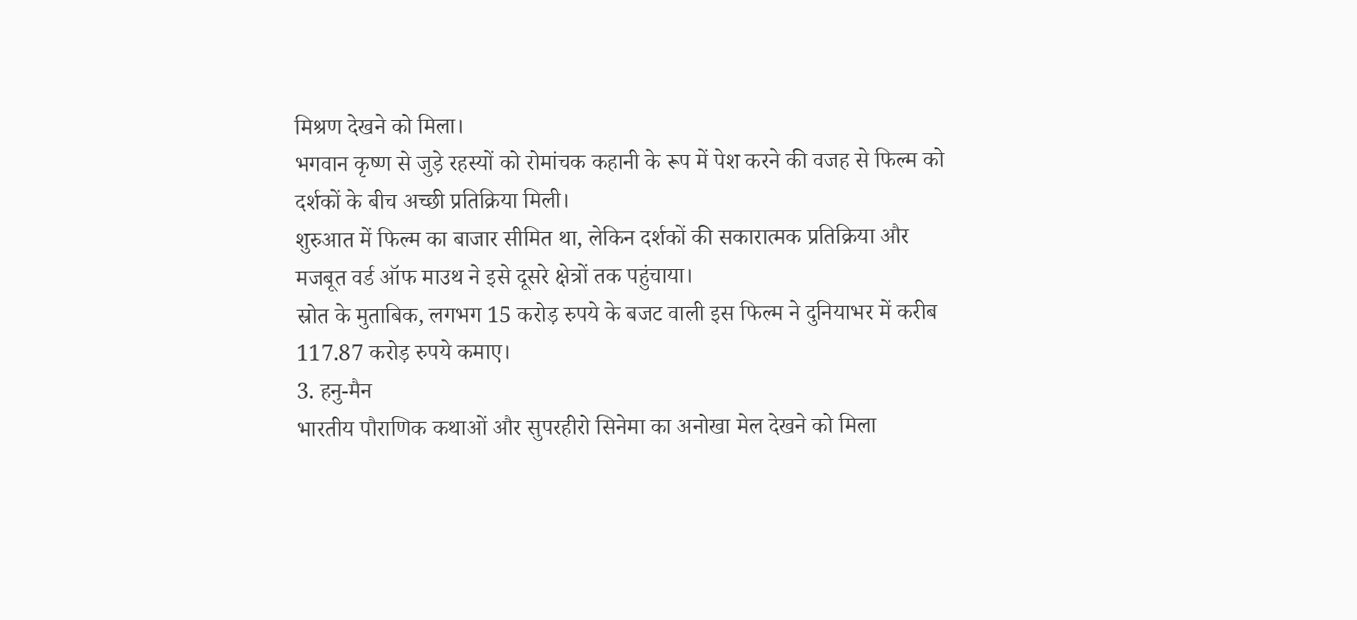मिश्रण देखने को मिला।
भगवान कृष्ण से जुड़े रहस्यों को रोमांचक कहानी के रूप में पेश करने की वजह से फिल्म को दर्शकों के बीच अच्छी प्रतिक्रिया मिली।
शुरुआत में फिल्म का बाजार सीमित था, लेकिन दर्शकों की सकारात्मक प्रतिक्रिया और मजबूत वर्ड ऑफ माउथ ने इसे दूसरे क्षेत्रों तक पहुंचाया।
स्रोत के मुताबिक, लगभग 15 करोड़ रुपये के बजट वाली इस फिल्म ने दुनियाभर में करीब 117.87 करोड़ रुपये कमाए।
3. हनु-मैन
भारतीय पौराणिक कथाओं और सुपरहीरो सिनेमा का अनोखा मेल देखने को मिला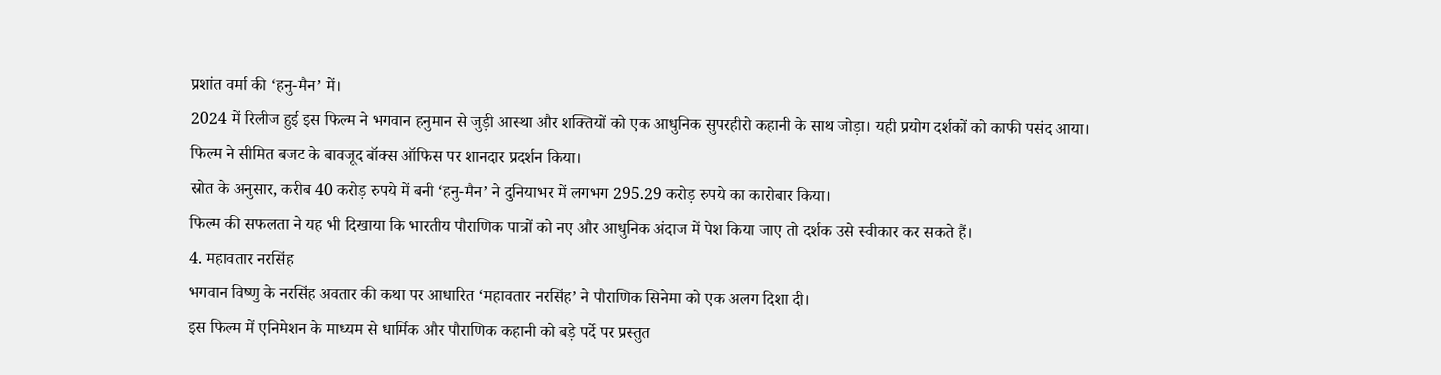प्रशांत वर्मा की ‘हनु-मैन’ में।
2024 में रिलीज हुई इस फिल्म ने भगवान हनुमान से जुड़ी आस्था और शक्तियों को एक आधुनिक सुपरहीरो कहानी के साथ जोड़ा। यही प्रयोग दर्शकों को काफी पसंद आया।
फिल्म ने सीमित बजट के बावजूद बॉक्स ऑफिस पर शानदार प्रदर्शन किया।
स्रोत के अनुसार, करीब 40 करोड़ रुपये में बनी ‘हनु-मैन’ ने दुनियाभर में लगभग 295.29 करोड़ रुपये का कारोबार किया।
फिल्म की सफलता ने यह भी दिखाया कि भारतीय पौराणिक पात्रों को नए और आधुनिक अंदाज में पेश किया जाए तो दर्शक उसे स्वीकार कर सकते हैं।
4. महावतार नरसिंह
भगवान विष्णु के नरसिंह अवतार की कथा पर आधारित ‘महावतार नरसिंह’ ने पौराणिक सिनेमा को एक अलग दिशा दी।
इस फिल्म में एनिमेशन के माध्यम से धार्मिक और पौराणिक कहानी को बड़े पर्दे पर प्रस्तुत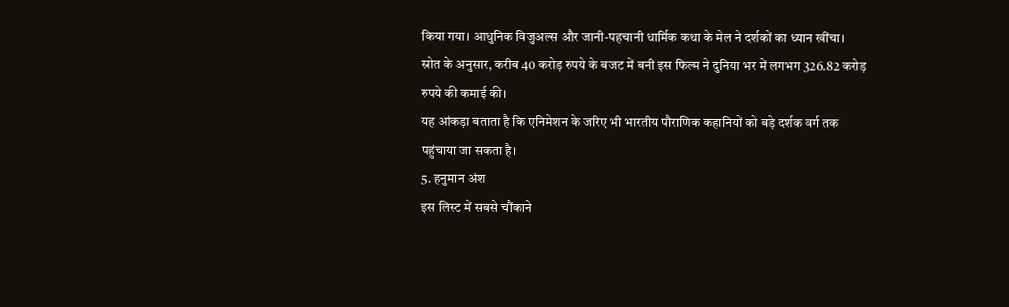किया गया। आधुनिक विजुअल्स और जानी-पहचानी धार्मिक कथा के मेल ने दर्शकों का ध्यान खींचा।
स्रोत के अनुसार, करीब 40 करोड़ रुपये के बजट में बनी इस फिल्म ने दुनिया भर में लगभग 326.82 करोड़ रुपये की कमाई की।
यह आंकड़ा बताता है कि एनिमेशन के जरिए भी भारतीय पौराणिक कहानियों को बड़े दर्शक वर्ग तक पहुंचाया जा सकता है।
5. हनुमान अंश
इस लिस्ट में सबसे चौंकाने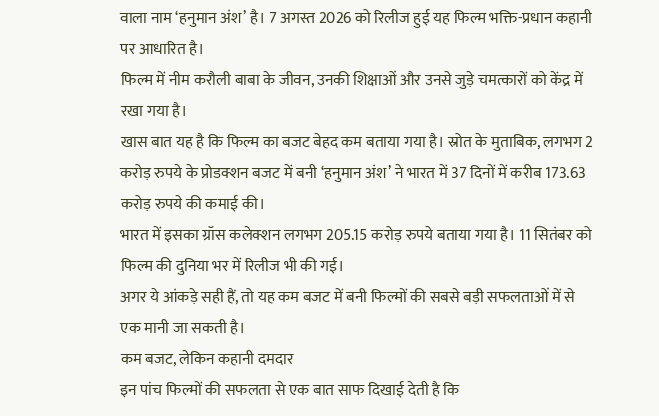वाला नाम ‘हनुमान अंश’ है। 7 अगस्त 2026 को रिलीज हुई यह फिल्म भक्ति-प्रधान कहानी पर आधारित है।
फिल्म में नीम करौली बाबा के जीवन, उनकी शिक्षाओं और उनसे जुड़े चमत्कारों को केंद्र में रखा गया है।
खास बात यह है कि फिल्म का बजट बेहद कम बताया गया है। स्रोत के मुताबिक, लगभग 2 करोड़ रुपये के प्रोडक्शन बजट में बनी ‘हनुमान अंश’ ने भारत में 37 दिनों में करीब 173.63 करोड़ रुपये की कमाई की।
भारत में इसका ग्रॉस कलेक्शन लगभग 205.15 करोड़ रुपये बताया गया है। 11 सितंबर को फिल्म की दुनिया भर में रिलीज भी की गई।
अगर ये आंकड़े सही हैं, तो यह कम बजट में बनी फिल्मों की सबसे बड़ी सफलताओं में से एक मानी जा सकती है।
कम बजट, लेकिन कहानी दमदार
इन पांच फिल्मों की सफलता से एक बात साफ दिखाई देती है कि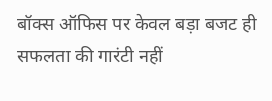बॉक्स ऑफिस पर केवल बड़ा बजट ही सफलता की गारंटी नहीं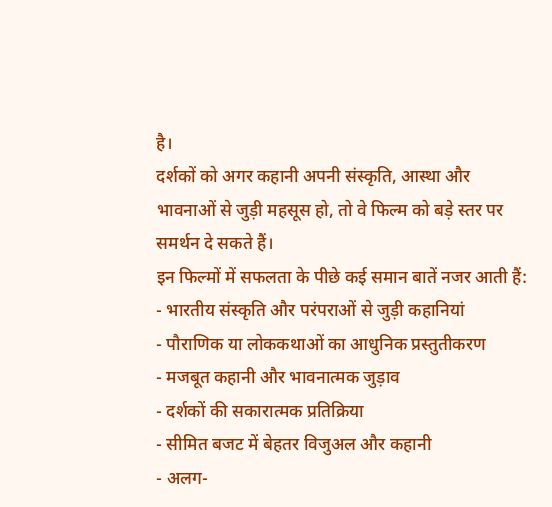है।
दर्शकों को अगर कहानी अपनी संस्कृति, आस्था और भावनाओं से जुड़ी महसूस हो, तो वे फिल्म को बड़े स्तर पर समर्थन दे सकते हैं।
इन फिल्मों में सफलता के पीछे कई समान बातें नजर आती हैं:
- भारतीय संस्कृति और परंपराओं से जुड़ी कहानियां
- पौराणिक या लोककथाओं का आधुनिक प्रस्तुतीकरण
- मजबूत कहानी और भावनात्मक जुड़ाव
- दर्शकों की सकारात्मक प्रतिक्रिया
- सीमित बजट में बेहतर विजुअल और कहानी
- अलग-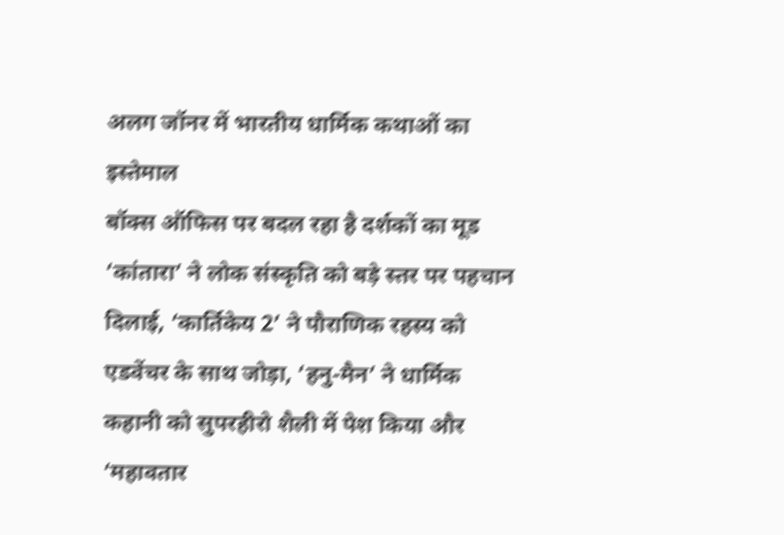अलग जॉनर में भारतीय धार्मिक कथाओं का इस्तेमाल
बॉक्स ऑफिस पर बदल रहा है दर्शकों का मूड
‘कांतारा’ ने लोक संस्कृति को बड़े स्तर पर पहचान दिलाई, ‘कार्तिकेय 2’ ने पौराणिक रहस्य को एडवेंचर के साथ जोड़ा, ‘हनु-मैन’ ने धार्मिक कहानी को सुपरहीरो शैली में पेश किया और ‘महावतार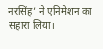नरसिंह’ ने एनिमेशन का सहारा लिया।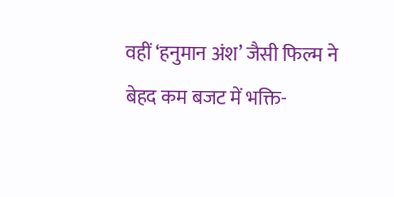वहीं ‘हनुमान अंश’ जैसी फिल्म ने बेहद कम बजट में भक्ति-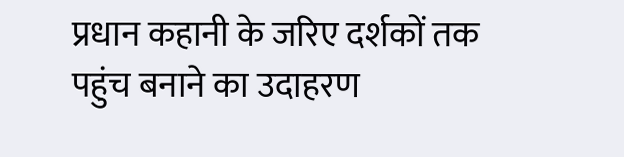प्रधान कहानी के जरिए दर्शकों तक पहुंच बनाने का उदाहरण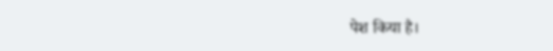पेश किया है।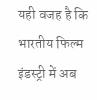यही वजह है कि भारतीय फिल्म इंडस्ट्री में अब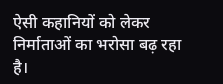ऐसी कहानियों को लेकर निर्माताओं का भरोसा बढ़ रहा है।